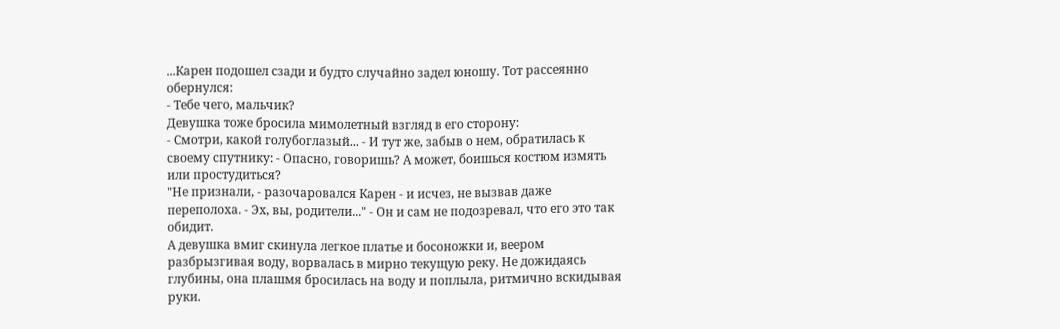...Карен подошел сзади и будто случайно задел юношу. Тот рассеянно обернулся:
- Тебе чего, мальчик?
Девушка тоже бросила мимолетный взгляд в его сторону:
- Смотри, какой голубоглазый... - И тут же, забыв о нем, обратилась к своему спутнику: - Опасно, говоришь? А может, боишься костюм измять или простудиться?
"Не признали, - разочаровался Карен - и исчез, не вызвав даже переполоха. - Эх, вы, родители..." - Он и сам не подозревал, что его это так обидит.
А девушка вмиг скинула легкое платье и босоножки и, веером разбрызгивая воду, ворвалась в мирно текущую реку. Не дожидаясь глубины, она плашмя бросилась на воду и поплыла, ритмично вскидывая руки.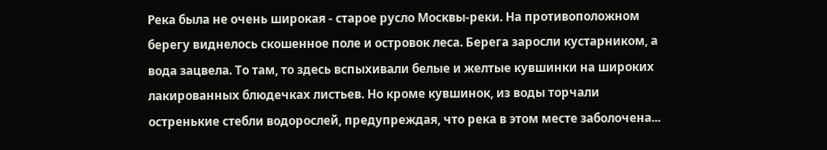Река была не очень широкая - старое русло Москвы-реки. На противоположном берегу виднелось скошенное поле и островок леса. Берега заросли кустарником, а вода зацвела. То там, то здесь вспыхивали белые и желтые кувшинки на широких лакированных блюдечках листьев. Но кроме кувшинок, из воды торчали остренькие стебли водорослей, предупреждая, что река в этом месте заболочена...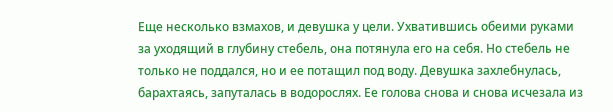Еще несколько взмахов, и девушка у цели. Ухватившись обеими руками за уходящий в глубину стебель, она потянула его на себя. Но стебель не только не поддался, но и ее потащил под воду. Девушка захлебнулась, барахтаясь, запуталась в водорослях. Ее голова снова и снова исчезала из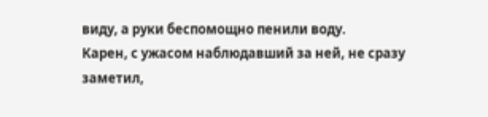виду, а руки беспомощно пенили воду.
Карен, с ужасом наблюдавший за ней, не сразу заметил,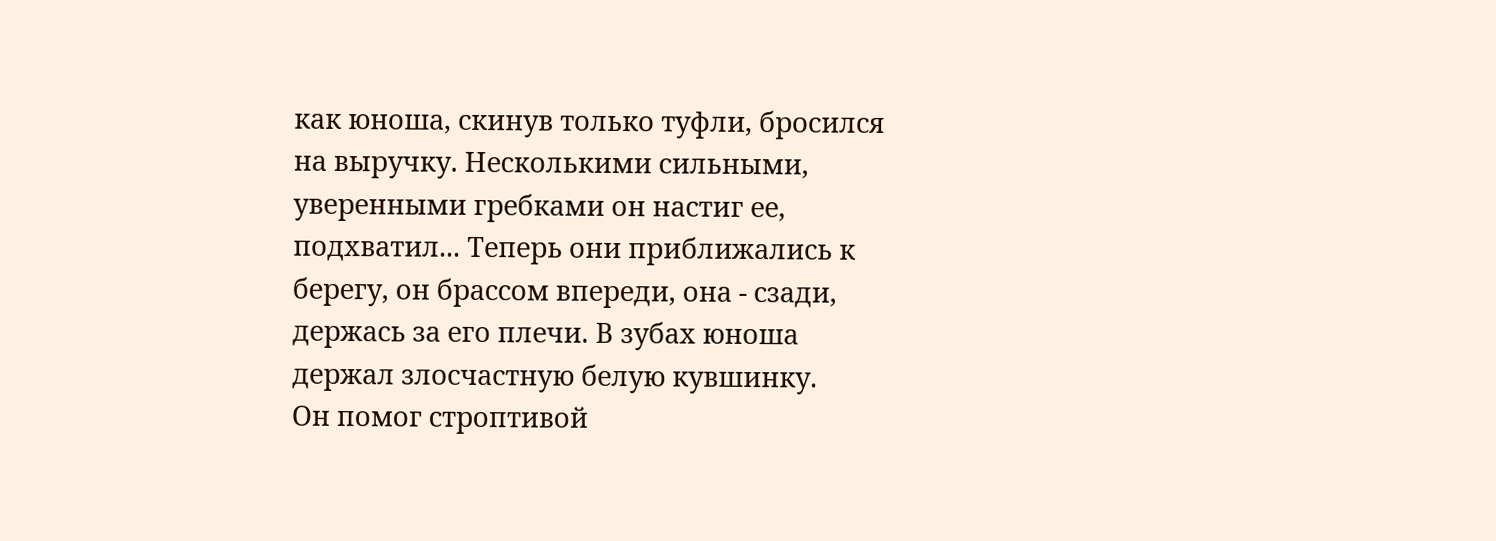как юноша, скинув только туфли, бросился на выручку. Несколькими сильными, уверенными гребками он настиг ее, подхватил... Теперь они приближались к берегу, он брассом впереди, она - сзади, держась за его плечи. В зубах юноша держал злосчастную белую кувшинку.
Он помог строптивой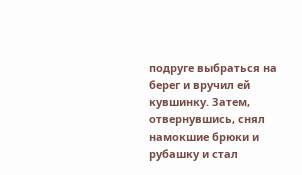подруге выбраться на берег и вручил ей кувшинку. Затем, отвернувшись, снял намокшие брюки и рубашку и стал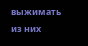выжимать из них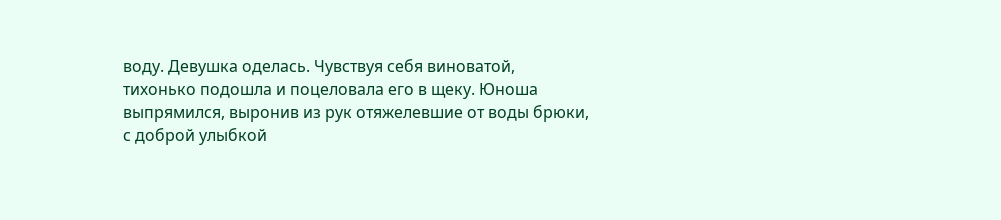воду. Девушка оделась. Чувствуя себя виноватой, тихонько подошла и поцеловала его в щеку. Юноша выпрямился, выронив из рук отяжелевшие от воды брюки, с доброй улыбкой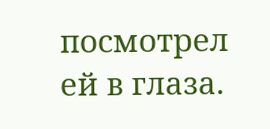посмотрел ей в глаза.